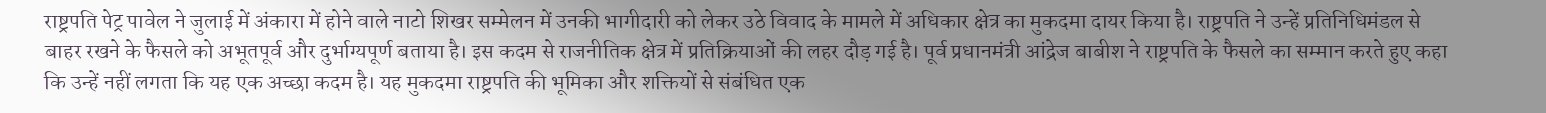राष्ट्रपति पेट्र पावेल ने जुलाई में अंकारा में होने वाले नाटो शिखर सम्मेलन में उनकी भागीदारी को लेकर उठे विवाद के मामले में अधिकार क्षेत्र का मुकदमा दायर किया है। राष्ट्रपति ने उन्हें प्रतिनिधिमंडल से बाहर रखने के फैसले को अभूतपूर्व और दुर्भाग्यपूर्ण बताया है। इस कदम से राजनीतिक क्षेत्र में प्रतिक्रियाओं की लहर दौड़ गई है। पूर्व प्रधानमंत्री आंद्रेज बाबीश ने राष्ट्रपति के फैसले का सम्मान करते हुए कहा कि उन्हें नहीं लगता कि यह एक अच्छा कदम है। यह मुकदमा राष्ट्रपति की भूमिका और शक्तियों से संबंधित एक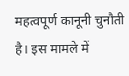महत्वपूर्ण कानूनी चुनौती है। इस मामले में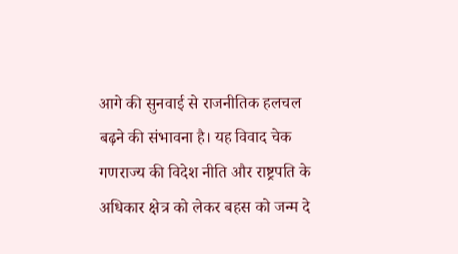आगे की सुनवाई से राजनीतिक हलचल बढ़ने की संभावना है। यह विवाद चेक गणराज्य की विदेश नीति और राष्ट्रपति के अधिकार क्षेत्र को लेकर बहस को जन्म दे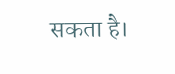सकता है।